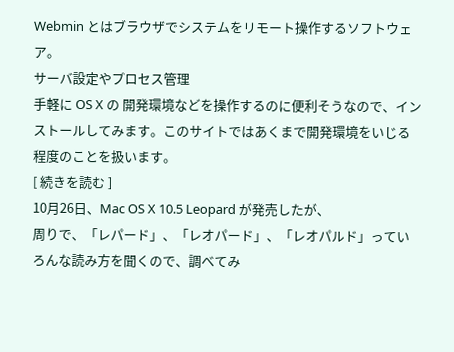Webmin とはブラウザでシステムをリモート操作するソフトウェア。
サーバ設定やプロセス管理
手軽に OS X の 開発環境などを操作するのに便利そうなので、インストールしてみます。このサイトではあくまで開発環境をいじる程度のことを扱います。
[ 続きを読む ]
10月26日、Mac OS X 10.5 Leopard が発売したが、
周りで、「レパード」、「レオパード」、「レオパルド」っていろんな読み方を聞くので、調べてみ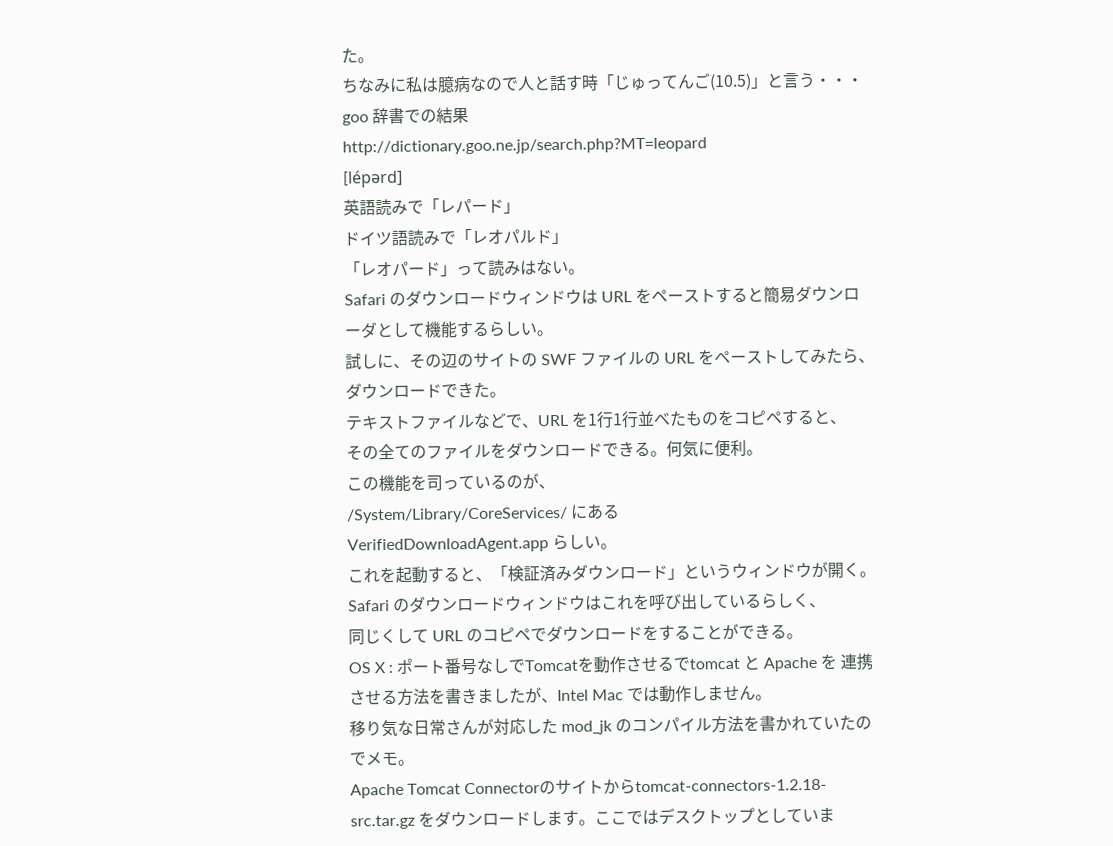た。
ちなみに私は臆病なので人と話す時「じゅってんご(10.5)」と言う・・・
goo 辞書での結果
http://dictionary.goo.ne.jp/search.php?MT=leopard
[lépərd]
英語読みで「レパード」
ドイツ語読みで「レオパルド」
「レオパード」って読みはない。
Safari のダウンロードウィンドウは URL をペーストすると簡易ダウンローダとして機能するらしい。
試しに、その辺のサイトの SWF ファイルの URL をペーストしてみたら、
ダウンロードできた。
テキストファイルなどで、URL を1行1行並べたものをコピペすると、
その全てのファイルをダウンロードできる。何気に便利。
この機能を司っているのが、
/System/Library/CoreServices/ にある
VerifiedDownloadAgent.app らしい。
これを起動すると、「検証済みダウンロード」というウィンドウが開く。
Safari のダウンロードウィンドウはこれを呼び出しているらしく、
同じくして URL のコピペでダウンロードをすることができる。
OS X : ポート番号なしでTomcatを動作させるでtomcat と Apache を 連携させる方法を書きましたが、Intel Mac では動作しません。
移り気な日常さんが対応した mod_jk のコンパイル方法を書かれていたのでメモ。
Apache Tomcat Connectorのサイトからtomcat-connectors-1.2.18-src.tar.gz をダウンロードします。ここではデスクトップとしていま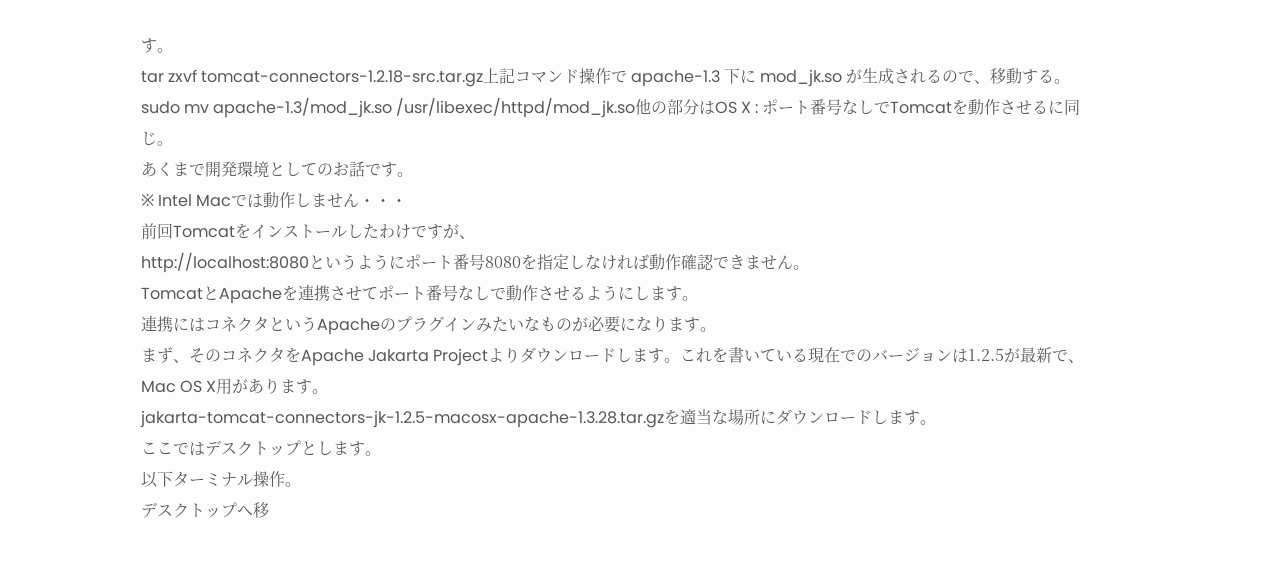す。
tar zxvf tomcat-connectors-1.2.18-src.tar.gz上記コマンド操作で apache-1.3 下に mod_jk.so が生成されるので、移動する。
sudo mv apache-1.3/mod_jk.so /usr/libexec/httpd/mod_jk.so他の部分はOS X : ポート番号なしでTomcatを動作させるに同じ。
あくまで開発環境としてのお話です。
※ Intel Macでは動作しません・・・
前回Tomcatをインストールしたわけですが、
http://localhost:8080というようにポート番号8080を指定しなければ動作確認できません。
TomcatとApacheを連携させてポート番号なしで動作させるようにします。
連携にはコネクタというApacheのプラグインみたいなものが必要になります。
まず、そのコネクタをApache Jakarta Projectよりダウンロードします。これを書いている現在でのバージョンは1.2.5が最新で、Mac OS X用があります。
jakarta-tomcat-connectors-jk-1.2.5-macosx-apache-1.3.28.tar.gzを適当な場所にダウンロードします。
ここではデスクトップとします。
以下ターミナル操作。
デスクトップへ移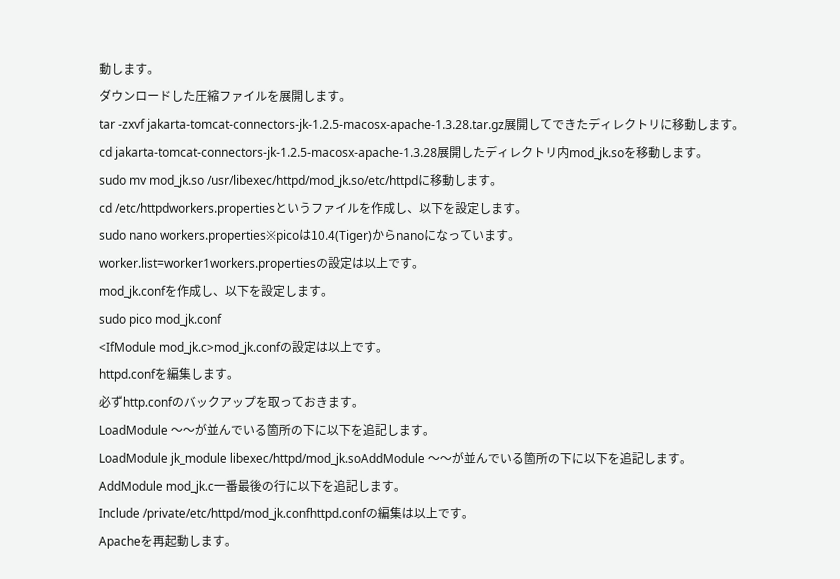動します。
ダウンロードした圧縮ファイルを展開します。
tar -zxvf jakarta-tomcat-connectors-jk-1.2.5-macosx-apache-1.3.28.tar.gz展開してできたディレクトリに移動します。
cd jakarta-tomcat-connectors-jk-1.2.5-macosx-apache-1.3.28展開したディレクトリ内mod_jk.soを移動します。
sudo mv mod_jk.so /usr/libexec/httpd/mod_jk.so/etc/httpdに移動します。
cd /etc/httpdworkers.propertiesというファイルを作成し、以下を設定します。
sudo nano workers.properties※picoは10.4(Tiger)からnanoになっています。
worker.list=worker1workers.propertiesの設定は以上です。
mod_jk.confを作成し、以下を設定します。
sudo pico mod_jk.conf
<IfModule mod_jk.c>mod_jk.confの設定は以上です。
httpd.confを編集します。
必ずhttp.confのバックアップを取っておきます。
LoadModule 〜〜が並んでいる箇所の下に以下を追記します。
LoadModule jk_module libexec/httpd/mod_jk.soAddModule 〜〜が並んでいる箇所の下に以下を追記します。
AddModule mod_jk.c一番最後の行に以下を追記します。
Include /private/etc/httpd/mod_jk.confhttpd.confの編集は以上です。
Apacheを再起動します。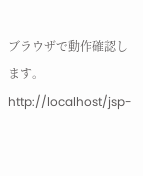ブラウザで動作確認します。
http://localhost/jsp-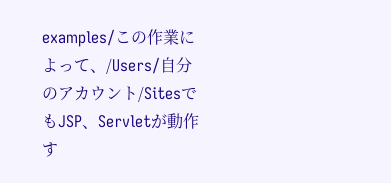examples/この作業によって、/Users/自分のアカウント/SitesでもJSP、Servletが動作す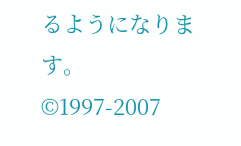るようになります。
©1997-2007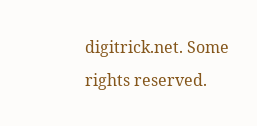digitrick.net. Some rights reserved.